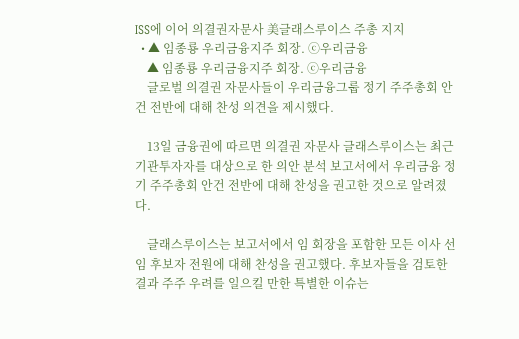ISS에 이어 의결권자문사 美글래스루이스 주총 지지
  • ▲ 임종룡 우리금융지주 회장. ⓒ우리금융
    ▲ 임종룡 우리금융지주 회장. ⓒ우리금융
    글로벌 의결권 자문사들이 우리금융그룹 정기 주주총회 안건 전반에 대해 찬성 의견을 제시했다.

    13일 금융권에 따르면 의결권 자문사 글래스루이스는 최근 기관투자자를 대상으로 한 의안 분석 보고서에서 우리금융 정기 주주총회 안건 전반에 대해 찬성을 권고한 것으로 알려졌다.

    글래스루이스는 보고서에서 임 회장을 포함한 모든 이사 선임 후보자 전원에 대해 찬성을 권고했다. 후보자들을 검토한 결과 주주 우려를 일으킬 만한 특별한 이슈는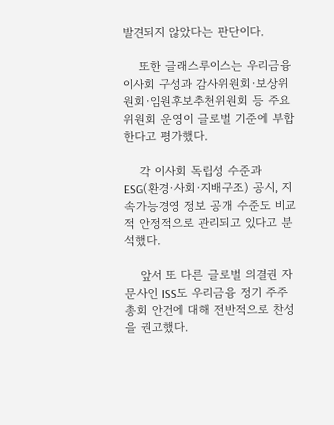발견되지 않았다는 판단이다.

    또한 글래스루이스는 우리금융 이사회 구성과 감사위원회·보상위원회·임원후보추천위원회 등 주요 위원회 운영이 글로벌 기준에 부합한다고 평가했다.

    각 이사회 독립성 수준과 ESG(환경·사회·지배구조) 공시, 지속가능경영 정보 공개 수준도 비교적 안정적으로 관리되고 있다고 분석했다.

    앞서 또 다른 글로벌 의결권 자문사인 ISS도 우리금융 정기 주주총회 안건에 대해 전반적으로 찬성을 권고했다.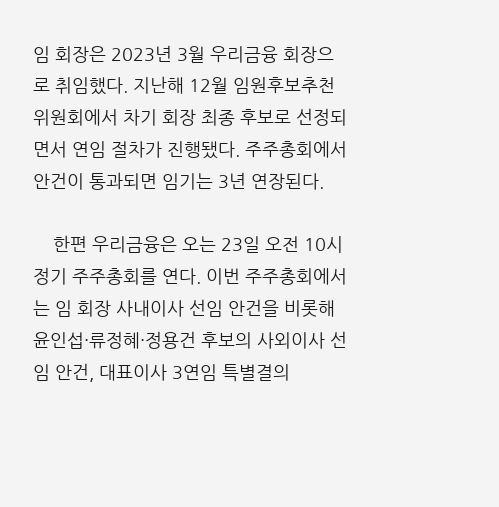임 회장은 2023년 3월 우리금융 회장으로 취임했다. 지난해 12월 임원후보추천위원회에서 차기 회장 최종 후보로 선정되면서 연임 절차가 진행됐다. 주주총회에서 안건이 통과되면 임기는 3년 연장된다.

    한편 우리금융은 오는 23일 오전 10시 정기 주주총회를 연다. 이번 주주총회에서는 임 회장 사내이사 선임 안건을 비롯해 윤인섭·류정혜·정용건 후보의 사외이사 선임 안건, 대표이사 3연임 특별결의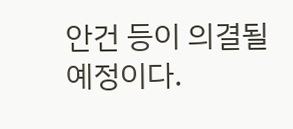안건 등이 의결될 예정이다.